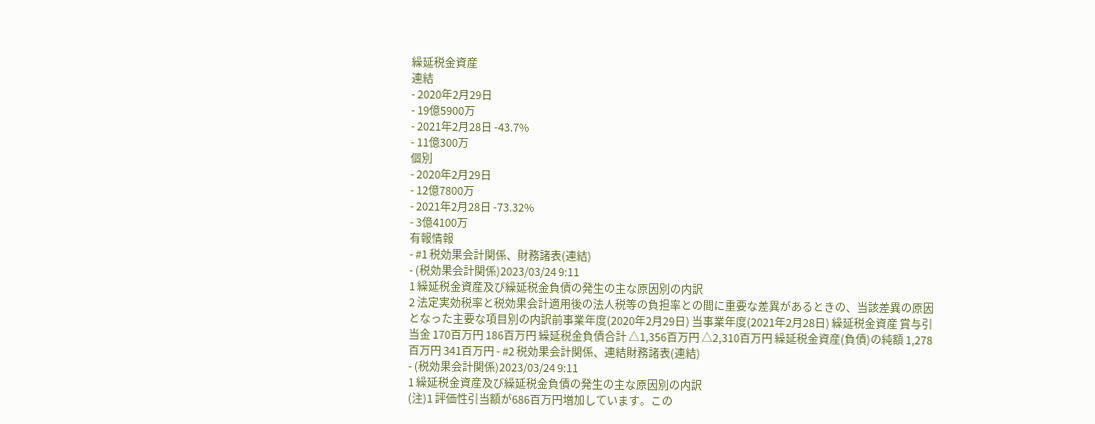繰延税金資産
連結
- 2020年2月29日
- 19億5900万
- 2021年2月28日 -43.7%
- 11億300万
個別
- 2020年2月29日
- 12億7800万
- 2021年2月28日 -73.32%
- 3億4100万
有報情報
- #1 税効果会計関係、財務諸表(連結)
- (税効果会計関係)2023/03/24 9:11
1 繰延税金資産及び繰延税金負債の発生の主な原因別の内訳
2 法定実効税率と税効果会計適用後の法人税等の負担率との間に重要な差異があるときの、当該差異の原因となった主要な項目別の内訳前事業年度(2020年2月29日) 当事業年度(2021年2月28日) 繰延税金資産 賞与引当金 170百万円 186百万円 繰延税金負債合計 △1,356百万円 △2,310百万円 繰延税金資産(負債)の純額 1,278百万円 341百万円 - #2 税効果会計関係、連結財務諸表(連結)
- (税効果会計関係)2023/03/24 9:11
1 繰延税金資産及び繰延税金負債の発生の主な原因別の内訳
(注)1 評価性引当額が686百万円増加しています。この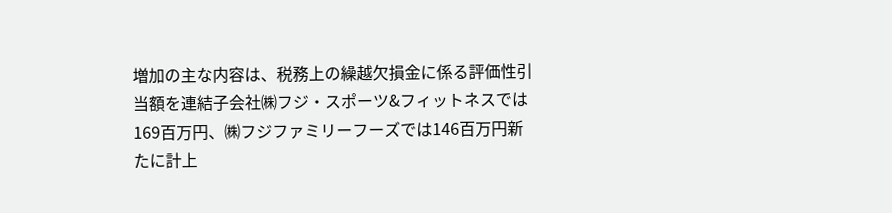増加の主な内容は、税務上の繰越欠損金に係る評価性引当額を連結子会社㈱フジ・スポーツ&フィットネスでは169百万円、㈱フジファミリーフーズでは146百万円新たに計上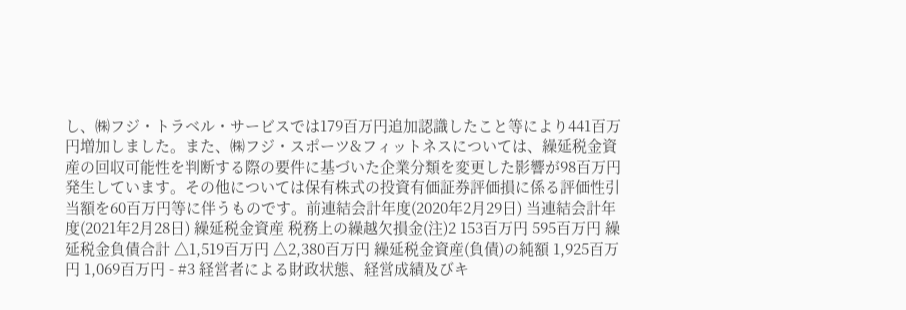し、㈱フジ・トラベル・サービスでは179百万円追加認識したこと等により441百万円増加しました。また、㈱フジ・スポーツ&フィットネスについては、繰延税金資産の回収可能性を判断する際の要件に基づいた企業分類を変更した影響が98百万円発生しています。その他については保有株式の投資有価証券評価損に係る評価性引当額を60百万円等に伴うものです。前連結会計年度(2020年2月29日) 当連結会計年度(2021年2月28日) 繰延税金資産 税務上の繰越欠損金(注)2 153百万円 595百万円 繰延税金負債合計 △1,519百万円 △2,380百万円 繰延税金資産(負債)の純額 1,925百万円 1,069百万円 - #3 経営者による財政状態、経営成績及びキ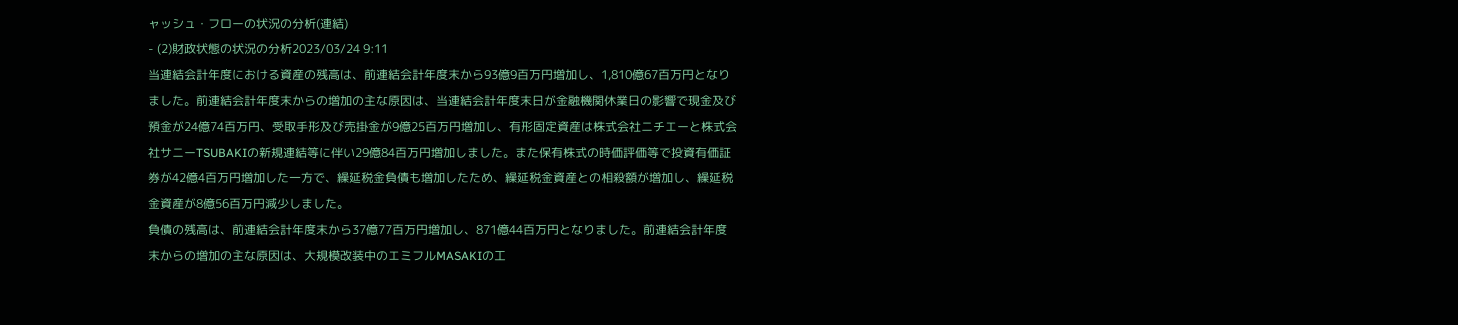ャッシュ・フローの状況の分析(連結)
- (2)財政状態の状況の分析2023/03/24 9:11
当連結会計年度における資産の残高は、前連結会計年度末から93億9百万円増加し、1,810億67百万円となりました。前連結会計年度末からの増加の主な原因は、当連結会計年度末日が金融機関休業日の影響で現金及び預金が24億74百万円、受取手形及び売掛金が9億25百万円増加し、有形固定資産は株式会社ニチエーと株式会社サニーTSUBAKIの新規連結等に伴い29億84百万円増加しました。また保有株式の時価評価等で投資有価証券が42億4百万円増加した一方で、繰延税金負債も増加したため、繰延税金資産との相殺額が増加し、繰延税金資産が8億56百万円減少しました。
負債の残高は、前連結会計年度末から37億77百万円増加し、871億44百万円となりました。前連結会計年度末からの増加の主な原因は、大規模改装中のエミフルMASAKIの工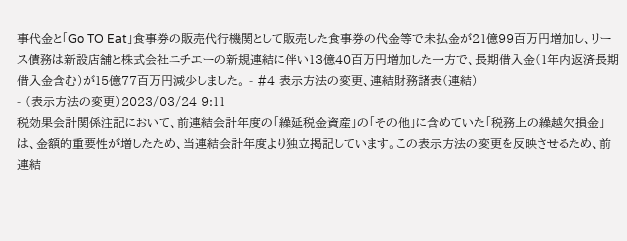事代金と「Go TO Eat」食事券の販売代行機関として販売した食事券の代金等で未払金が21億99百万円増加し、リース債務は新設店舗と株式会社ニチエーの新規連結に伴い13億40百万円増加した一方で、長期借入金(1年内返済長期借入金含む)が15億77百万円減少しました。 - #4 表示方法の変更、連結財務諸表(連結)
- (表示方法の変更)2023/03/24 9:11
税効果会計関係注記において、前連結会計年度の「繰延税金資産」の「その他」に含めていた「税務上の繰越欠損金」は、金額的重要性が増したため、当連結会計年度より独立掲記しています。この表示方法の変更を反映させるため、前連結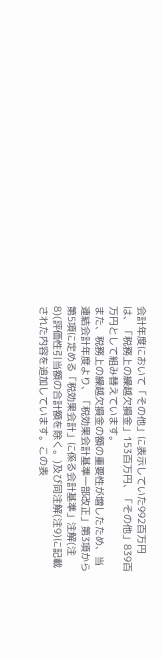会計年度において「その他」に表示していた992百万円は、「税務上の繰越欠損金」153百万円、「その他」839百万円として組み替えています。
また、税務上の繰越欠損金の額の重要性が増したため、当連結会計年度より、「税効果会計基準一部改正」第3項から第5項に定める「税効果会計」に係る会計基準」注解(注8)(評価性引当額の合計額を除く。)及び同注解(注9)に記載された内容を追加しています。この表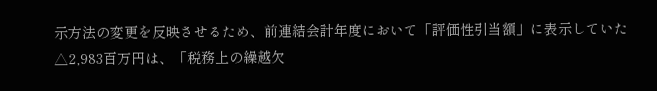示方法の変更を反映させるため、前連結会計年度において「評価性引当額」に表示していた△2,983百万円は、「税務上の繰越欠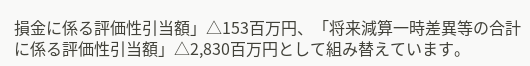損金に係る評価性引当額」△153百万円、「将来減算一時差異等の合計に係る評価性引当額」△2,830百万円として組み替えています。